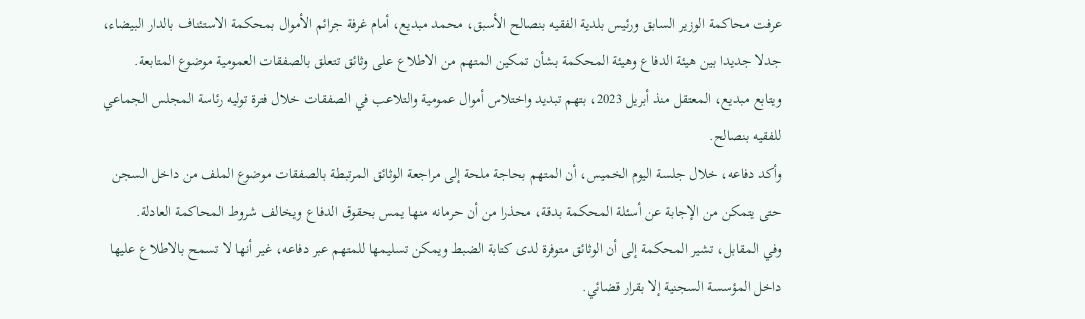عرفت محاكمة الوزير السابق ورئيس بلدية الفقيه بنصالح الأسبق، محمد مبديع، أمام غرفة جرائم الأموال بمحكمة الاستئناف بالدار البيضاء، جدلا جديدا بين هيئة الدفاع وهيئة المحكمة بشأن تمكين المتهم من الاطلاع على وثائق تتعلق بالصفقات العمومية موضوع المتابعة.
ويتابع مبديع، المعتقل منذ أبريل 2023، بتهم تبديد واختلاس أموال عمومية والتلاعب في الصفقات خلال فترة توليه رئاسة المجلس الجماعي للفقيه بنصالح.
وأكد دفاعه، خلال جلسة اليوم الخميس، أن المتهم بحاجة ملحة إلى مراجعة الوثائق المرتبطة بالصفقات موضوع الملف من داخل السجن حتى يتمكن من الإجابة عن أسئلة المحكمة بدقة، محذرا من أن حرمانه منها يمس بحقوق الدفاع ويخالف شروط المحاكمة العادلة.
وفي المقابل، تشير المحكمة إلى أن الوثائق متوفرة لدى كتابة الضبط ويمكن تسليمها للمتهم عبر دفاعه، غير أنها لا تسمح بالاطلاع عليها داخل المؤسسة السجنية إلا بقرار قضائي.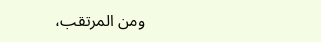ومن المرتقب،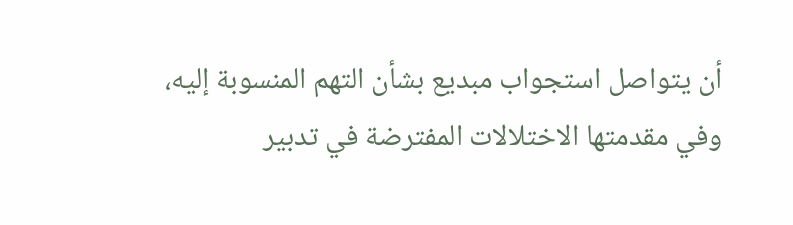أن يتواصل استجواب مبديع بشأن التهم المنسوبة إليه، وفي مقدمتها الاختلالات المفترضة في تدبير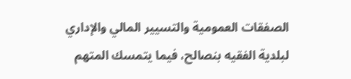الصفقات العمومية والتسيير المالي والإداري لبلدية الفقيه بنصالح، فيما يتمسك المتهم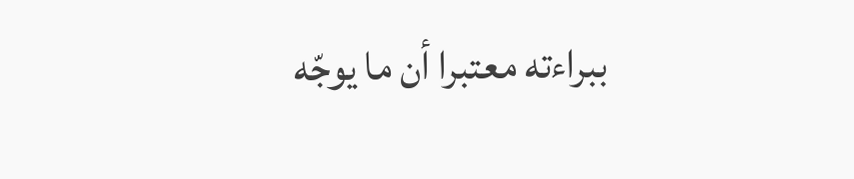ببراءته معتبرا أن ما يوجّه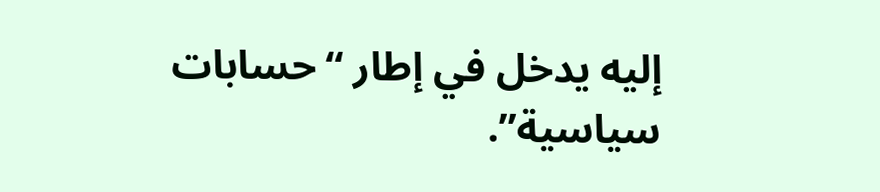إليه يدخل في إطار “حسابات سياسية”.